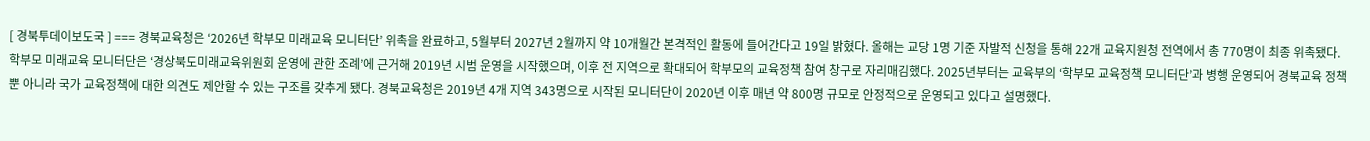[ 경북투데이보도국 ] === 경북교육청은 ‘2026년 학부모 미래교육 모니터단’ 위촉을 완료하고, 5월부터 2027년 2월까지 약 10개월간 본격적인 활동에 들어간다고 19일 밝혔다. 올해는 교당 1명 기준 자발적 신청을 통해 22개 교육지원청 전역에서 총 770명이 최종 위촉됐다. 학부모 미래교육 모니터단은 ‘경상북도미래교육위원회 운영에 관한 조례’에 근거해 2019년 시범 운영을 시작했으며, 이후 전 지역으로 확대되어 학부모의 교육정책 참여 창구로 자리매김했다. 2025년부터는 교육부의 ‘학부모 교육정책 모니터단’과 병행 운영되어 경북교육 정책뿐 아니라 국가 교육정책에 대한 의견도 제안할 수 있는 구조를 갖추게 됐다. 경북교육청은 2019년 4개 지역 343명으로 시작된 모니터단이 2020년 이후 매년 약 800명 규모로 안정적으로 운영되고 있다고 설명했다.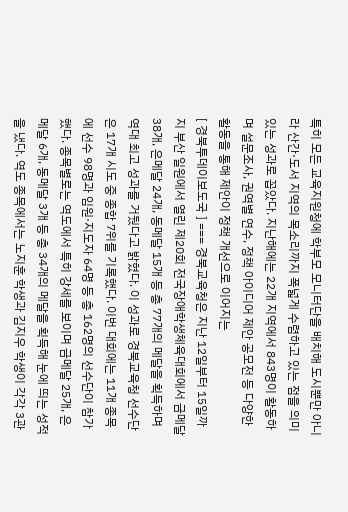특히 모든 교육지원청에 학부모 모니터단을 배치해 도시뿐만 아니라 산간·도서 지역의 목소리까지 폭넓게 수렴하고 있는 점을 의미 있는 성과로 꼽았다. 지난해에는 22개 지역에서 843명이 활동하며 설문조사, 권역별 연수, 정책 아이디어 제안 공모전 등 다양한 활동을 통해 제안이 정책 개선으로 이어지는
[ 경북투데이보도국 ] === 경북교육청은 지난 12일부터 15일까지 부산 일원에서 열린 제20회 전국장애학생체육대회에서 금메달 38개, 은메달 24개, 동메달 15개 등 총 77개의 메달을 획득하며 역대 최고 성과를 거뒀다고 밝혔다. 이 성과로 경북교육청 선수단은 17개 시도 중 종합 7위를 기록했다. 이번 대회에는 11개 종목에 선수 98명과 임원·지도자 64명 등 총 162명의 선수단이 참가했다. 종목별로는 역도에서 특히 강세를 보이며 금메달 25개, 은메달 6개, 동메달 3개 등 총 34개의 메달을 획득해 눈에 띄는 성적을 냈다. 역도 종목에서는 노지훈 학생과 김지우 학생이 각각 3관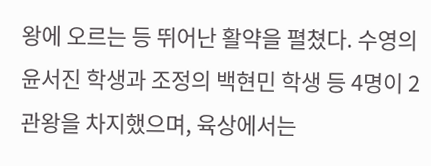왕에 오르는 등 뛰어난 활약을 펼쳤다. 수영의 윤서진 학생과 조정의 백현민 학생 등 4명이 2관왕을 차지했으며, 육상에서는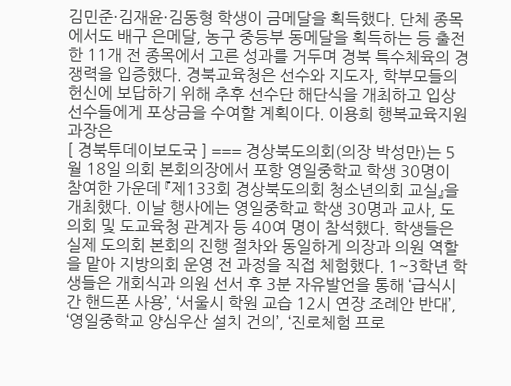김민준·김재윤·김동형 학생이 금메달을 획득했다. 단체 종목에서도 배구 은메달, 농구 중등부 동메달을 획득하는 등 출전한 11개 전 종목에서 고른 성과를 거두며 경북 특수체육의 경쟁력을 입증했다. 경북교육청은 선수와 지도자, 학부모들의 헌신에 보답하기 위해 추후 선수단 해단식을 개최하고 입상 선수들에게 포상금을 수여할 계획이다. 이용희 행복교육지원과장은
[ 경북투데이보도국 ] === 경상북도의회(의장 박성만)는 5월 18일 의회 본회의장에서 포항 영일중학교 학생 30명이 참여한 가운데 『제133회 경상북도의회 청소년의회 교실』을 개최했다. 이날 행사에는 영일중학교 학생 30명과 교사, 도의회 및 도교육청 관계자 등 40여 명이 참석했다. 학생들은 실제 도의회 본회의 진행 절차와 동일하게 의장과 의원 역할을 맡아 지방의회 운영 전 과정을 직접 체험했다. 1~3학년 학생들은 개회식과 의원 선서 후 3분 자유발언을 통해 ‘급식시간 핸드폰 사용’, ‘서울시 학원 교습 12시 연장 조례안 반대’, ‘영일중학교 양심우산 설치 건의’, ‘진로체험 프로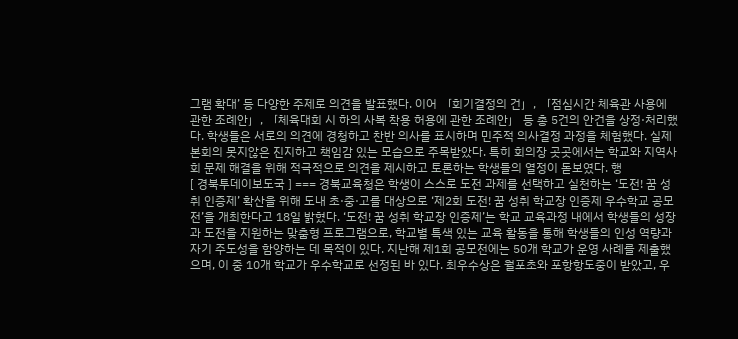그램 확대’ 등 다양한 주제로 의견을 발표했다. 이어 「회기결정의 건」, 「점심시간 체육관 사용에 관한 조례안」, 「체육대회 시 하의 사복 착용 허용에 관한 조례안」 등 총 5건의 안건을 상정·처리했다. 학생들은 서로의 의견에 경청하고 찬반 의사를 표시하며 민주적 의사결정 과정을 체험했다. 실제 본회의 못지않은 진지하고 책임감 있는 모습으로 주목받았다. 특히 회의장 곳곳에서는 학교와 지역사회 문제 해결을 위해 적극적으로 의견을 제시하고 토론하는 학생들의 열정이 돋보였다. 행
[ 경북투데이보도국 ] === 경북교육청은 학생이 스스로 도전 과제를 선택하고 실천하는 ‘도전! 꿈 성취 인증제’ 확산을 위해 도내 초·중·고를 대상으로 ‘제2회 도전! 꿈 성취 학교장 인증제 우수학교 공모전’을 개최한다고 18일 밝혔다. ‘도전! 꿈 성취 학교장 인증제’는 학교 교육과정 내에서 학생들의 성장과 도전을 지원하는 맞춤형 프로그램으로, 학교별 특색 있는 교육 활동을 통해 학생들의 인성 역량과 자기 주도성을 함양하는 데 목적이 있다. 지난해 제1회 공모전에는 50개 학교가 운영 사례를 제출했으며, 이 중 10개 학교가 우수학교로 선정된 바 있다. 최우수상은 월포초와 포항항도중이 받았고, 우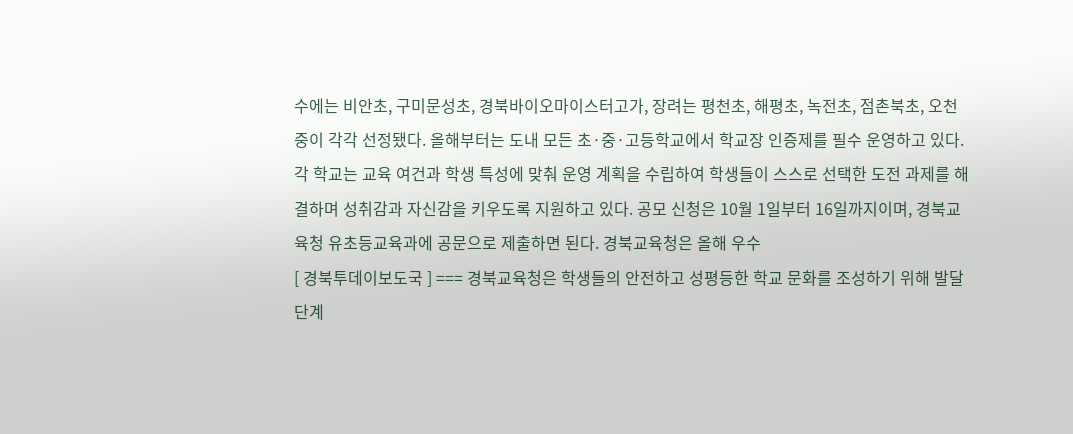수에는 비안초, 구미문성초, 경북바이오마이스터고가, 장려는 평천초, 해평초, 녹전초, 점촌북초, 오천중이 각각 선정됐다. 올해부터는 도내 모든 초·중·고등학교에서 학교장 인증제를 필수 운영하고 있다. 각 학교는 교육 여건과 학생 특성에 맞춰 운영 계획을 수립하여 학생들이 스스로 선택한 도전 과제를 해결하며 성취감과 자신감을 키우도록 지원하고 있다. 공모 신청은 10월 1일부터 16일까지이며, 경북교육청 유초등교육과에 공문으로 제출하면 된다. 경북교육청은 올해 우수
[ 경북투데이보도국 ] === 경북교육청은 학생들의 안전하고 성평등한 학교 문화를 조성하기 위해 발달 단계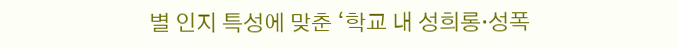별 인지 특성에 맞춘 ‘학교 내 성희롱·성폭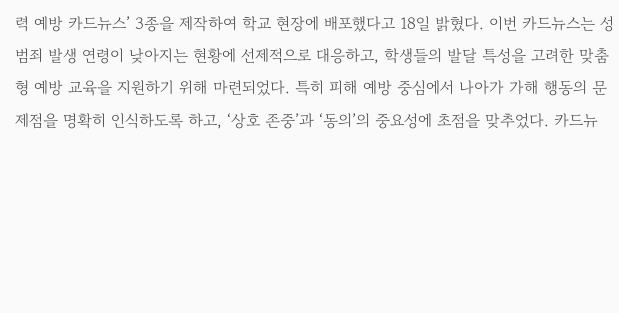력 예방 카드뉴스’ 3종을 제작하여 학교 현장에 배포했다고 18일 밝혔다. 이번 카드뉴스는 성범죄 발생 연령이 낮아지는 현황에 선제적으로 대응하고, 학생들의 발달 특성을 고려한 맞춤형 예방 교육을 지원하기 위해 마련되었다. 특히 피해 예방 중심에서 나아가 가해 행동의 문제점을 명확히 인식하도록 하고, ‘상호 존중’과 ‘동의’의 중요성에 초점을 맞추었다. 카드뉴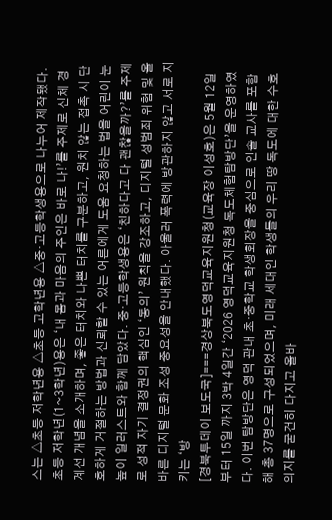스는 △초등 저학년용 △초등 고학년용 △중·고등학생용으로 나누어 제작됐다. 초등 저학년(1~3학년)용은 ‘내 몸과 마음의 주인은 바로 나!’를 주제로 신체 경계선 개념을 소개하며, 좋은 터치와 나쁜 터치를 구분하고, 원치 않는 접촉 시 단호하게 거절하는 방법과 신뢰할 수 있는 어른에게 도움 요청하는 법을 어린이 눈높이 일러스트와 함께 담았다. 중·고등학생용은 ‘친하다고 다 괜찮을까?’를 주제로 성적 자기 결정권의 핵심인 ‘동의’ 원칙을 강조하고, 디지털 성범죄 위험 및 올바른 디지털 문화 조성 중요성을 안내했다. 아울러 폭력에 방관하지 않고 서로 지키는 ‘방
[경북투데이 보도국]===경상북도영덕교육지원청(교육장 이성호)은 5월 12일부터 15일 까지 3박 4일간 ‘2026 영덕교육지원청 독도체험탐방단’을 운영하였다. 이번 탐방단은 영덕 관내 초·중학교 학생회장을 중심으로 인솔 교사를 포함해 총 37명으로 구성되었으며, 미래 세대인 학생들의 우리 땅 독도에 대한 수호 의지를 굳건히 다지고 올바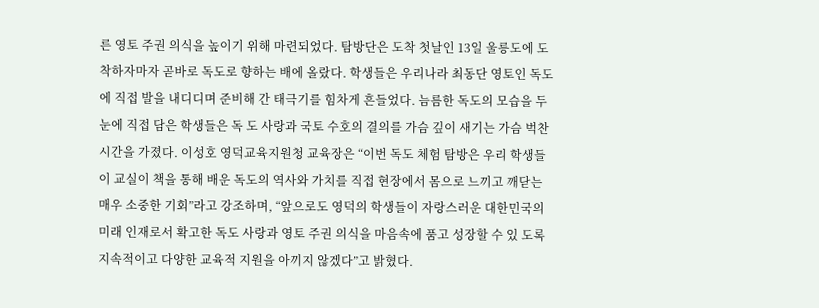른 영토 주권 의식을 높이기 위해 마련되었다. 탐방단은 도착 첫날인 13일 울릉도에 도착하자마자 곧바로 독도로 향하는 배에 올랐다. 학생들은 우리나라 최동단 영토인 독도에 직접 발을 내디디며 준비해 간 태극기를 힘차게 흔들었다. 늠름한 독도의 모습을 두 눈에 직접 담은 학생들은 독 도 사랑과 국토 수호의 결의를 가슴 깊이 새기는 가슴 벅찬 시간을 가졌다. 이성호 영덕교육지원청 교육장은 “이번 독도 체험 탐방은 우리 학생들이 교실이 책을 통해 배운 독도의 역사와 가치를 직접 현장에서 몸으로 느끼고 깨닫는 매우 소중한 기회”라고 강조하며, “앞으로도 영덕의 학생들이 자랑스러운 대한민국의 미래 인재로서 확고한 독도 사랑과 영토 주권 의식을 마음속에 품고 성장할 수 있 도록 지속적이고 다양한 교육적 지원을 아끼지 않겠다”고 밝혔다.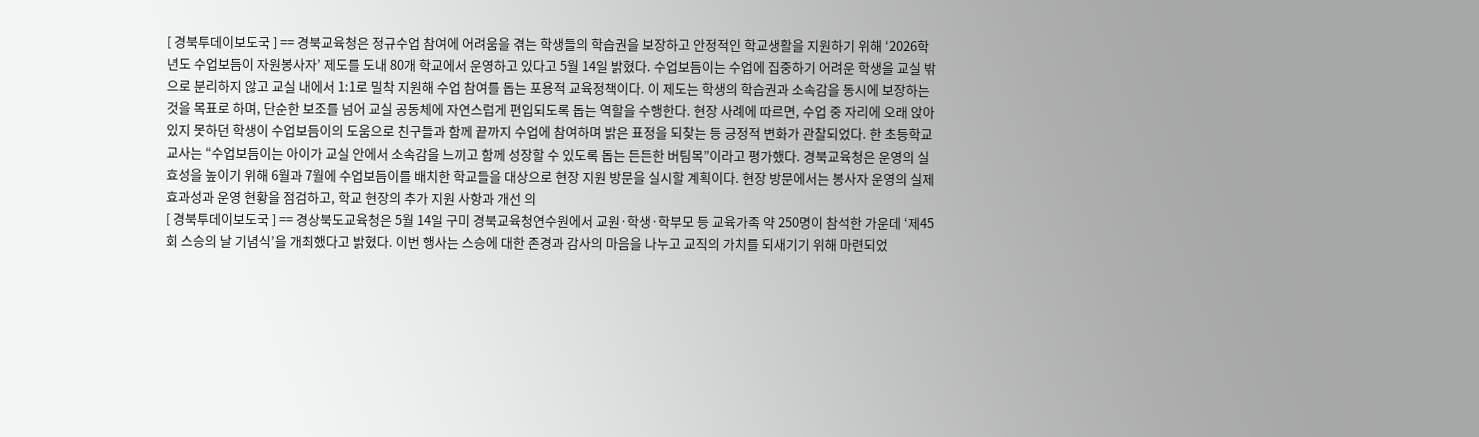[ 경북투데이보도국 ] == 경북교육청은 정규수업 참여에 어려움을 겪는 학생들의 학습권을 보장하고 안정적인 학교생활을 지원하기 위해 ‘2026학년도 수업보듬이 자원봉사자’ 제도를 도내 80개 학교에서 운영하고 있다고 5월 14일 밝혔다. 수업보듬이는 수업에 집중하기 어려운 학생을 교실 밖으로 분리하지 않고 교실 내에서 1:1로 밀착 지원해 수업 참여를 돕는 포용적 교육정책이다. 이 제도는 학생의 학습권과 소속감을 동시에 보장하는 것을 목표로 하며, 단순한 보조를 넘어 교실 공동체에 자연스럽게 편입되도록 돕는 역할을 수행한다. 현장 사례에 따르면, 수업 중 자리에 오래 앉아 있지 못하던 학생이 수업보듬이의 도움으로 친구들과 함께 끝까지 수업에 참여하며 밝은 표정을 되찾는 등 긍정적 변화가 관찰되었다. 한 초등학교 교사는 “수업보듬이는 아이가 교실 안에서 소속감을 느끼고 함께 성장할 수 있도록 돕는 든든한 버팀목”이라고 평가했다. 경북교육청은 운영의 실효성을 높이기 위해 6월과 7월에 수업보듬이를 배치한 학교들을 대상으로 현장 지원 방문을 실시할 계획이다. 현장 방문에서는 봉사자 운영의 실제 효과성과 운영 현황을 점검하고, 학교 현장의 추가 지원 사항과 개선 의
[ 경북투데이보도국 ] == 경상북도교육청은 5월 14일 구미 경북교육청연수원에서 교원·학생·학부모 등 교육가족 약 250명이 참석한 가운데 ‘제45회 스승의 날 기념식’을 개최했다고 밝혔다. 이번 행사는 스승에 대한 존경과 감사의 마음을 나누고 교직의 가치를 되새기기 위해 마련되었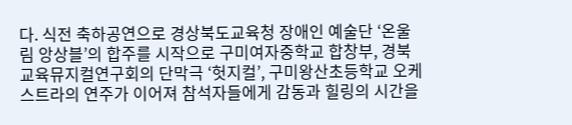다. 식전 축하공연으로 경상북도교육청 장애인 예술단 ‘온울림 앙상블’의 합주를 시작으로 구미여자중학교 합창부, 경북교육뮤지컬연구회의 단막극 ‘헛지컬’, 구미왕산초등학교 오케스트라의 연주가 이어져 참석자들에게 감동과 힐링의 시간을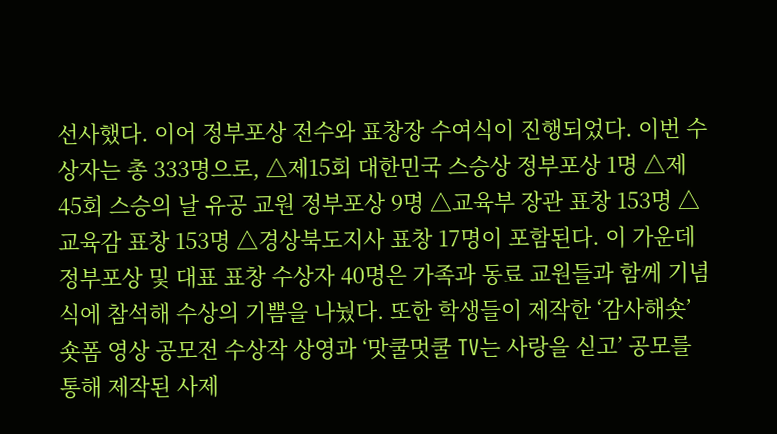선사했다. 이어 정부포상 전수와 표창장 수여식이 진행되었다. 이번 수상자는 총 333명으로, △제15회 대한민국 스승상 정부포상 1명 △제45회 스승의 날 유공 교원 정부포상 9명 △교육부 장관 표창 153명 △교육감 표창 153명 △경상북도지사 표창 17명이 포함된다. 이 가운데 정부포상 및 대표 표창 수상자 40명은 가족과 동료 교원들과 함께 기념식에 참석해 수상의 기쁨을 나눴다. 또한 학생들이 제작한 ‘감사해숏’ 숏폼 영상 공모전 수상작 상영과 ‘맛쿨멋쿨 TV는 사랑을 싣고’ 공모를 통해 제작된 사제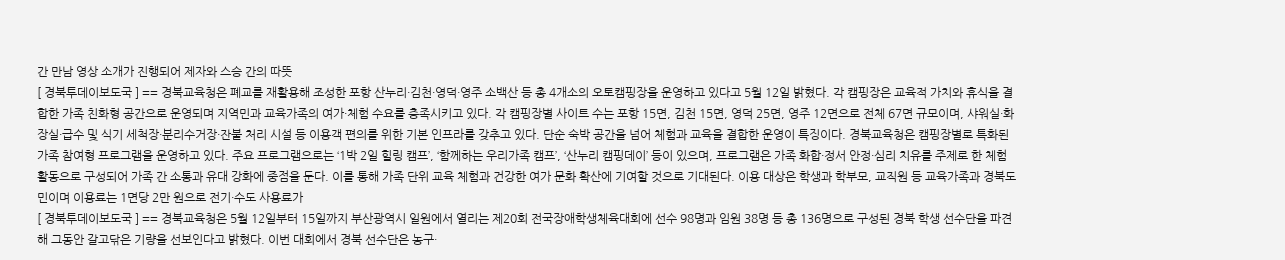간 만남 영상 소개가 진행되어 제자와 스승 간의 따뜻
[ 경북투데이보도국 ] == 경북교육청은 폐교를 재활용해 조성한 포항 산누리·김천·영덕·영주 소백산 등 총 4개소의 오토캠핑장을 운영하고 있다고 5월 12일 밝혔다. 각 캠핑장은 교육적 가치와 휴식을 결합한 가족 친화형 공간으로 운영되며 지역민과 교육가족의 여가·체험 수요를 충족시키고 있다. 각 캠핑장별 사이트 수는 포항 15면, 김천 15면, 영덕 25면, 영주 12면으로 전체 67면 규모이며, 샤워실·화장실·급수 및 식기 세척장·분리수거장·잔불 처리 시설 등 이용객 편의를 위한 기본 인프라를 갖추고 있다. 단순 숙박 공간을 넘어 체험과 교육을 결합한 운영이 특징이다. 경북교육청은 캠핑장별로 특화된 가족 참여형 프로그램을 운영하고 있다. 주요 프로그램으로는 ‘1박 2일 힐링 캠프’, ‘함께하는 우리가족 캠프’, ‘산누리 캠핑데이’ 등이 있으며, 프로그램은 가족 화합·정서 안정·심리 치유를 주제로 한 체험 활동으로 구성되어 가족 간 소통과 유대 강화에 중점을 둔다. 이를 통해 가족 단위 교육 체험과 건강한 여가 문화 확산에 기여할 것으로 기대된다. 이용 대상은 학생과 학부모, 교직원 등 교육가족과 경북도민이며 이용료는 1면당 2만 원으로 전기·수도 사용료가
[ 경북투데이보도국 ] == 경북교육청은 5월 12일부터 15일까지 부산광역시 일원에서 열리는 제20회 전국장애학생체육대회에 선수 98명과 임원 38명 등 총 136명으로 구성된 경북 학생 선수단을 파견해 그동안 갈고닦은 기량을 선보인다고 밝혔다. 이번 대회에서 경북 선수단은 농구·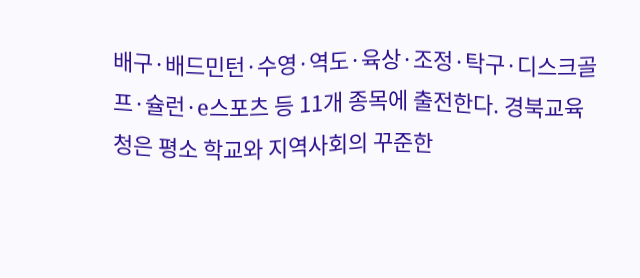배구·배드민턴·수영·역도·육상·조정·탁구·디스크골프·슐런·e스포츠 등 11개 종목에 출전한다. 경북교육청은 평소 학교와 지역사회의 꾸준한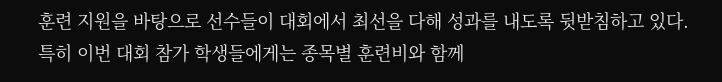훈련 지원을 바탕으로 선수들이 대회에서 최선을 다해 성과를 내도록 뒷받침하고 있다. 특히 이번 대회 참가 학생들에게는 종목별 훈련비와 함께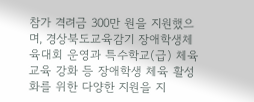참가 격려금 300만 원을 지원했으며, 경상북도교육감기 장애학생체육대회 운영과 특수학교(급) 체육교육 강화 등 장애학생 체육 활성화를 위한 다양한 지원을 지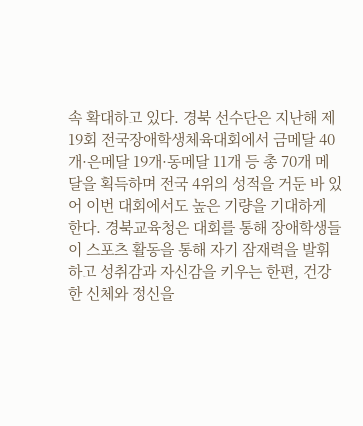속 확대하고 있다. 경북 선수단은 지난해 제19회 전국장애학생체육대회에서 금메달 40개·은메달 19개·동메달 11개 등 총 70개 메달을 획득하며 전국 4위의 성적을 거둔 바 있어 이번 대회에서도 높은 기량을 기대하게 한다. 경북교육청은 대회를 통해 장애학생들이 스포츠 활동을 통해 자기 잠재력을 발휘하고 성취감과 자신감을 키우는 한편, 건강한 신체와 정신을